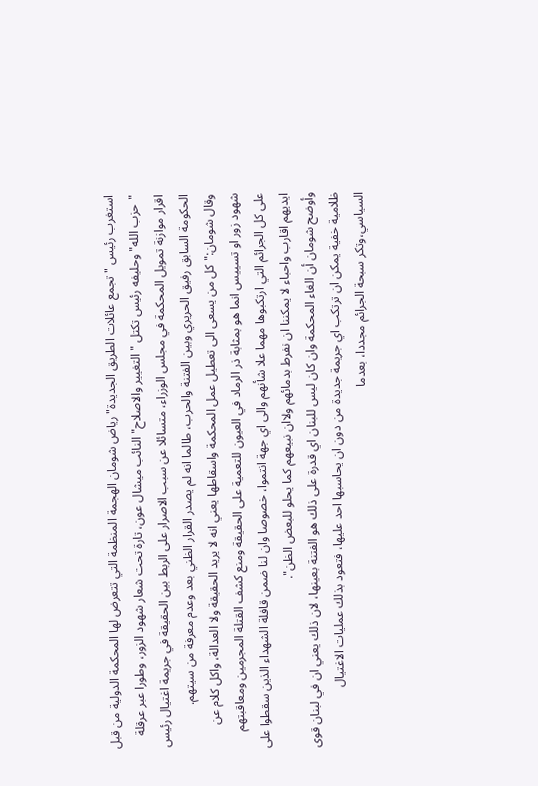استغرب رئيس "تجمع عائلات الطريق الجديدة" رياض شومان الهجمة المنظمة التي تتعرض لها المحكمة الدولية من قبل "حزب الله" وحليفه رئيس تكتل "التغيير والاصلاح" النائب ميشال عون، تارة تحت شعار شهود الزور، وطورا عبر عرقلة اقرار موازنة تمويل المحكمة في مجلس الوزراء، متسائلا عن سبب الاصرار على الربط بين الحقيقة في جريمة اغتيال رئيس الحكومة السابق رفيق الحريري وبين الفتنة والحرب، طالما انه لم يصدر القرار الظني بعد وعدم معرفة من سيتهم.
وقال شومان:"كل من يسعى الى تعطيل عمل المحكمة واسقاطها يعني انه لا يريد الحقيقة ولا العدالة، واكل كلام عن شهود زور او تسييس انما هو بمثابة ذر الرماد في العيون للتعمية على الحقيقة ومنع كشف القتلة المجرمين ومعاقبتهم على كل الجرائم التي ارتكبوها مهما علا شأنهم والى اي جهة انتموا، خصوصا وان لنا ضمن قافلة الشهداء الذين سقطوا على ايديهم اقارب واحباء لا يمكننا ان نفرط بدمائهم ولاان نبيعهم كما يحلو للبعض الظن".
وأوضح شومان أن الغاء المحكمة وان كان ليس للبنان اي قدرة على ذلك هو الفتنة بعينها، لان ذلك يعني ان في لبنان قوى ظلامية خفية يمكن ان ترتكب اي جريمة جديدة من دون ان يحاسبها احد عليها، فتعود بذلك عمليات الاغتيال السياسي،وتكر سبحة الجرائم مجددا، بعدما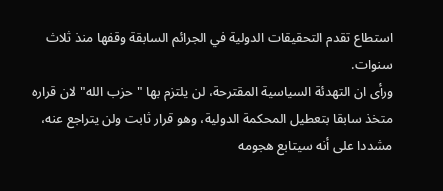استطاع تقدم التحقيقات الدولية في الجرائم السابقة وقفها منذ ثلاث سنوات.
ورأى ان التهدئة السياسية المقترحة، لن يلتزم بها "حزب الله" لان قراره متخذ سابقا بتعطيل المحكمة الدولية، وهو قرار ثابت ولن يتراجع عنه، مشددا على أنه سيتابع هجومه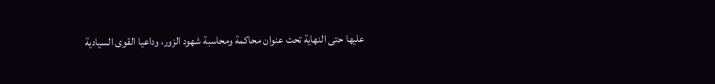عليها حتى النهاية تحت عنوان محاكمة ومحاسبة شهود الزور، وداعيا القوى السيادية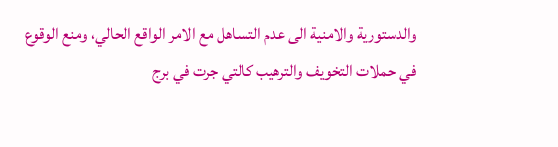والدستورية والامنية الى عدم التساهل مع الامر الواقع الحالي، ومنع الوقوع في حملات التخويف والترهيب كالتي جرت في برج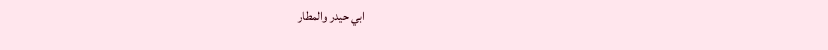ابي حيدر والمطار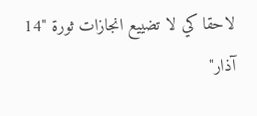لاحقا كي لا تضييع انجازات ثورة "14 آذار"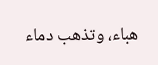هباء، وتذهب دماء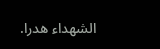الشهداء هدرا.